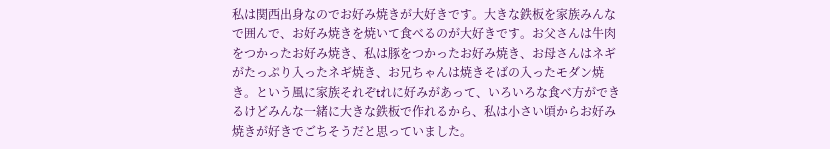私は関西出身なのでお好み焼きが大好きです。大きな鉄板を家族みんなで囲んで、お好み焼きを焼いて食べるのが大好きです。お父さんは牛肉をつかったお好み焼き、私は豚をつかったお好み焼き、お母さんはネギがたっぷり入ったネギ焼き、お兄ちゃんは焼きそばの入ったモダン焼き。という風に家族それぞtれに好みがあって、いろいろな食べ方ができるけどみんな一緒に大きな鉄板で作れるから、私は小さい頃からお好み焼きが好きでごちそうだと思っていました。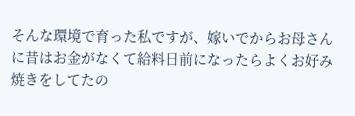そんな環境で育った私ですが、嫁いでからお母さんに昔はお金がなくて給料日前になったらよくお好み焼きをしてたの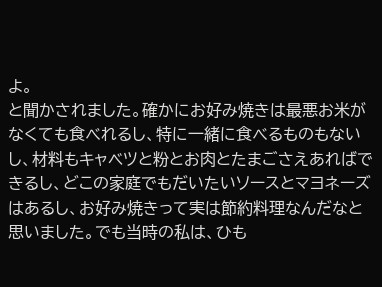よ。
と聞かされました。確かにお好み焼きは最悪お米がなくても食べれるし、特に一緒に食べるものもないし、材料もキャベツと粉とお肉とたまごさえあればできるし、どこの家庭でもだいたいソースとマヨネーズはあるし、お好み焼きって実は節約料理なんだなと思いました。でも当時の私は、ひも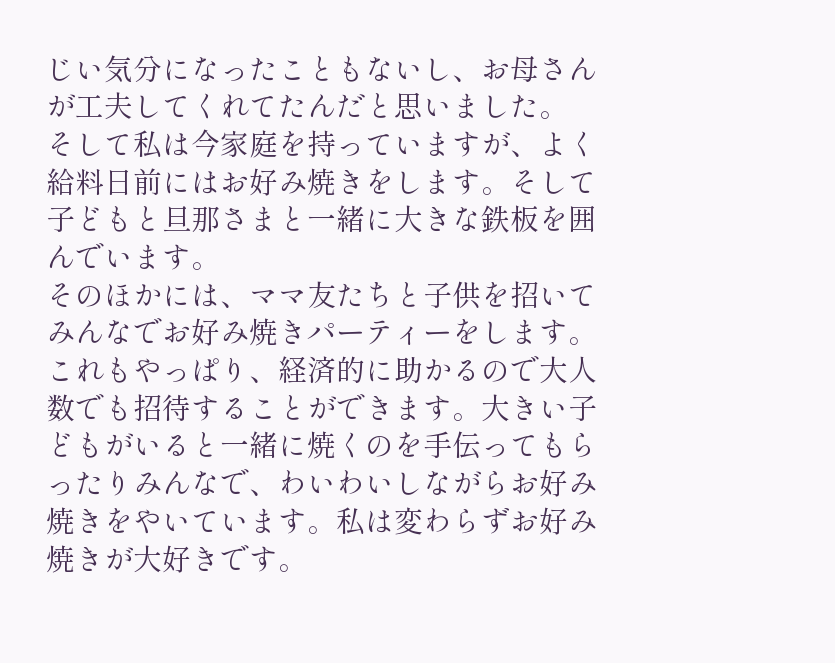じい気分になったこともないし、お母さんが工夫してくれてたんだと思いました。
そして私は今家庭を持っていますが、よく給料日前にはお好み焼きをします。そして子どもと旦那さまと一緒に大きな鉄板を囲んでいます。
そのほかには、ママ友たちと子供を招いてみんなでお好み焼きパーティーをします。これもやっぱり、経済的に助かるので大人数でも招待することができます。大きい子どもがいると一緒に焼くのを手伝ってもらったりみんなで、わいわいしながらお好み焼きをやいています。私は変わらずお好み焼きが大好きです。